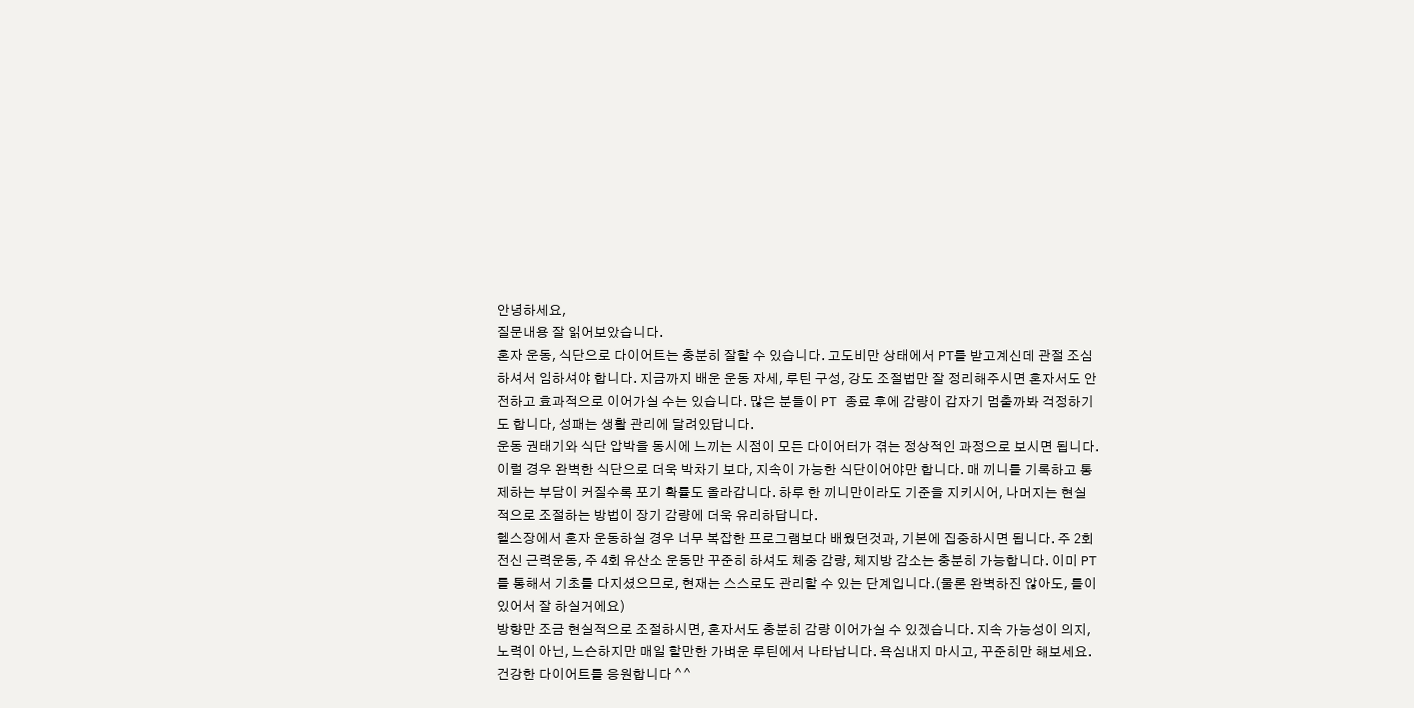안녕하세요,
질문내용 잘 읽어보았습니다.
혼자 운동, 식단으로 다이어트는 충분히 잘할 수 있습니다. 고도비만 상태에서 PT를 받고계신데 관절 조심하셔서 임하셔야 합니다. 지금까지 배운 운동 자세, 루틴 구성, 강도 조절법만 잘 정리해주시면 혼자서도 안전하고 효과적으로 이어가실 수는 있습니다. 많은 분들이 PT 종료 후에 감량이 갑자기 멈출까봐 걱정하기도 합니다, 성패는 생활 관리에 달려있답니다.
운동 권태기와 식단 압박을 동시에 느끼는 시점이 모든 다이어터가 겪는 정상적인 과정으로 보시면 됩니다. 이럴 경우 완벽한 식단으로 더욱 박차기 보다, 지속이 가능한 식단이어야만 합니다. 매 끼니를 기록하고 통제하는 부담이 커질수록 포기 확률도 올라갑니다. 하루 한 끼니만이라도 기준을 지키시어, 나머지는 현실적으로 조절하는 방법이 장기 감량에 더욱 유리하답니다.
헬스장에서 혼자 운동하실 경우 너무 복잡한 프로그램보다 배웠던것과, 기본에 집중하시면 됩니다. 주 2회 전신 근력운동, 주 4회 유산소 운동만 꾸준히 하셔도 체중 감량, 체지방 감소는 충분히 가능합니다. 이미 PT를 통해서 기초를 다지셨으므로, 현재는 스스로도 관리할 수 있는 단계입니다.(물론 완벽하진 않아도, 틀이 있어서 잘 하실거에요)
방향만 조금 현실적으로 조절하시면, 혼자서도 충분히 감량 이어가실 수 있겠습니다. 지속 가능성이 의지, 노력이 아닌, 느슨하지만 매일 할만한 가벼운 루틴에서 나타납니다. 욕심내지 마시고, 꾸준히만 해보세요.
건강한 다이어트를 응원합니다 ^ ^